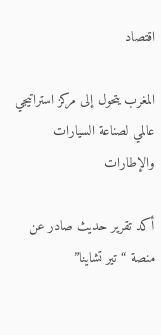اقتصاد

المغرب يتحول إلى مركز استراتيجي عالمي لصناعة السيارات والإطارات

أكد تقرير حديث صادر عن منصة “تير تشاينا”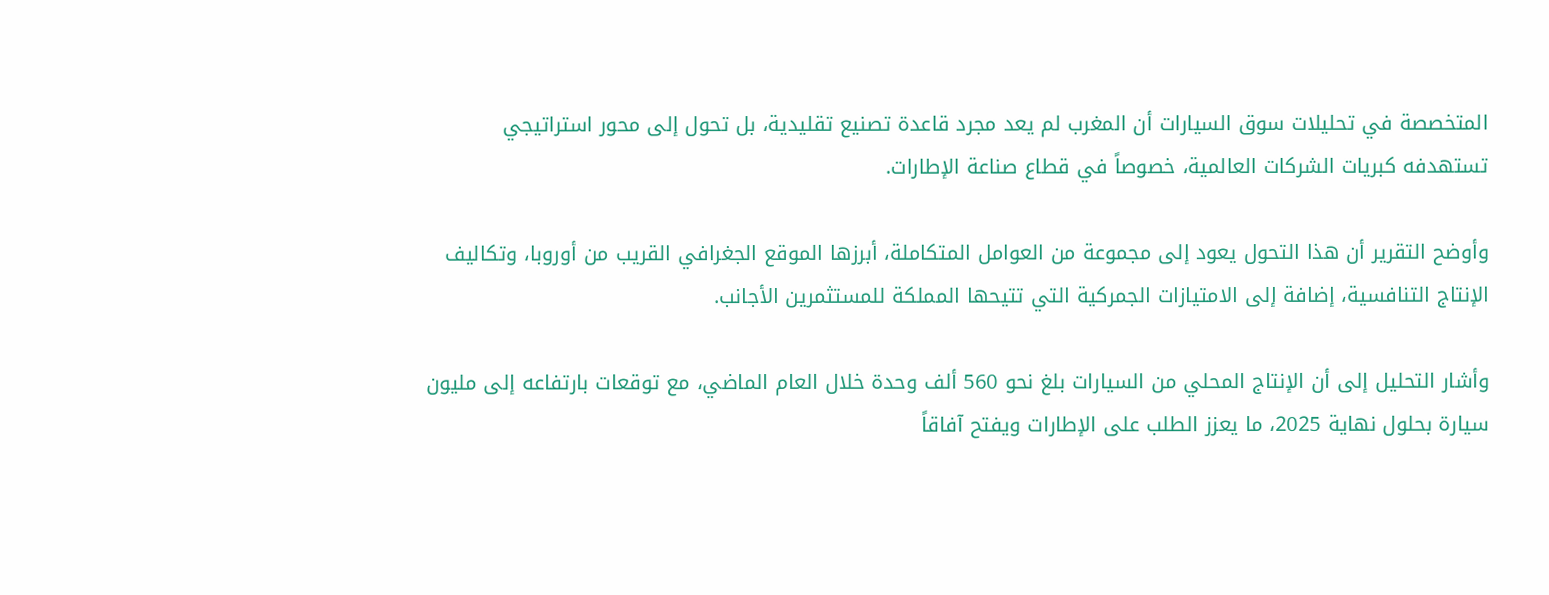المتخصصة في تحليلات سوق السيارات أن المغرب لم يعد مجرد قاعدة تصنيع تقليدية، بل تحول إلى محور استراتيجي تستهدفه كبريات الشركات العالمية، خصوصاً في قطاع صناعة الإطارات.

وأوضح التقرير أن هذا التحول يعود إلى مجموعة من العوامل المتكاملة، أبرزها الموقع الجغرافي القريب من أوروبا، وتكاليف الإنتاج التنافسية، إضافة إلى الامتيازات الجمركية التي تتيحها المملكة للمستثمرين الأجانب.

وأشار التحليل إلى أن الإنتاج المحلي من السيارات بلغ نحو 560 ألف وحدة خلال العام الماضي، مع توقعات بارتفاعه إلى مليون سيارة بحلول نهاية 2025، ما يعزز الطلب على الإطارات ويفتح آفاقاً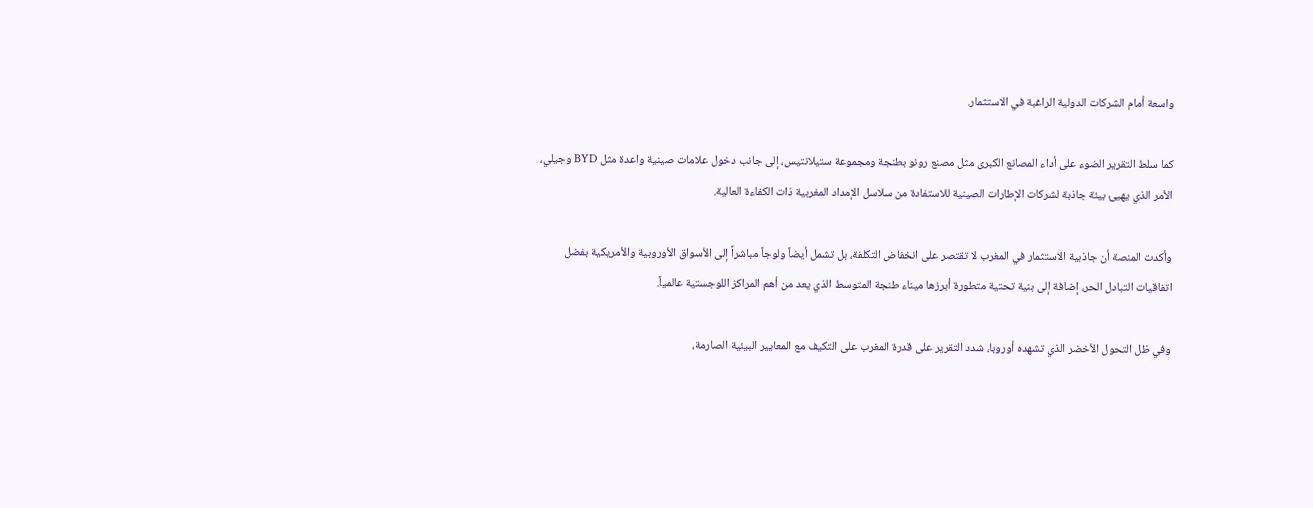واسعة أمام الشركات الدولية الراغبة في الاستثمار.

كما سلط التقرير الضوء على أداء المصانع الكبرى مثل مصنع رونو بطنجة ومجموعة ستيلانتيس، إلى جانب دخول علامات صينية واعدة مثل BYD وجيلي، الأمر الذي يهيئ بيئة جاذبة لشركات الإطارات الصينية للاستفادة من سلاسل الإمداد المغربية ذات الكفاءة العالية.

وأكدت المنصة أن جاذبية الاستثمار في المغرب لا تقتصر على انخفاض التكلفة، بل تشمل أيضاً ولوجاً مباشراً إلى الأسواق الأوروبية والأمريكية بفضل اتفاقيات التبادل الحر، إضافة إلى بنية تحتية متطورة أبرزها ميناء طنجة المتوسط الذي يعد من أهم المراكز اللوجستية عالمياً.

وفي ظل التحول الأخضر الذي تشهده أوروبا، شدد التقرير على قدرة المغرب على التكيف مع المعايير البيئية الصارمة،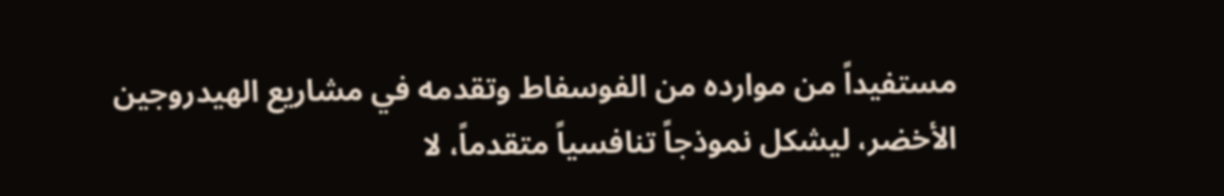مستفيداً من موارده من الفوسفاط وتقدمه في مشاريع الهيدروجين الأخضر، ليشكل نموذجاً تنافسياً متقدماً، لا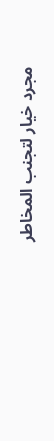مجرد خيار لتجنب المخاطر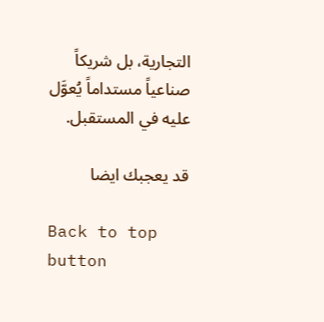التجارية، بل شريكاً صناعياً مستداماً يُعوَّل عليه في المستقبل.

قد يعجبك ايضا

Back to top button